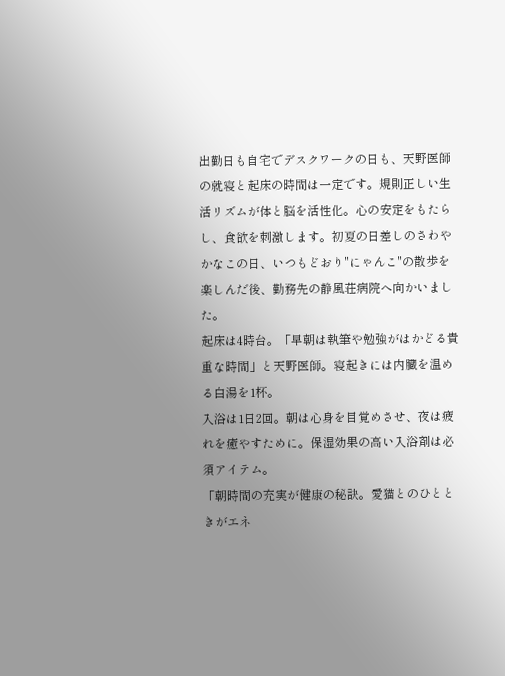出勤日も自宅でデスクワークの日も、天野医師の就寝と起床の時間は一定です。規則正しい生活リズムが体と脳を活性化。心の安定をもたらし、食欲を刺激します。初夏の日差しのさわやかなこの日、いつもどおり"にゃんこ"の散歩を楽しんだ後、勤務先の静風荘病院へ向かいました。
起床は4時台。「早朝は執筆や勉強がはかどる貴重な時間」と天野医師。寝起きには内臓を温める白湯を1杯。
入浴は1日2回。朝は心身を目覚めさせ、夜は疲れを癒やすために。保湿効果の高い入浴剤は必須アイテム。
「朝時間の充実が健康の秘訣。愛猫とのひとときがエネ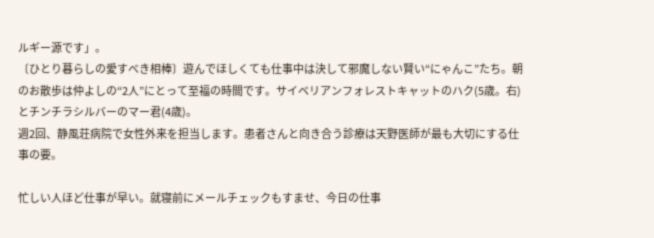ルギー源です」。
〔ひとり暮らしの愛すべき相棒〕遊んでほしくても仕事中は決して邪魔しない賢い“にゃんこ”たち。朝のお散歩は仲よしの“2人”にとって至福の時間です。サイベリアンフォレストキャットのハク(5歳。右)とチンチラシルバーのマー君(4歳)。
週2回、静風荘病院で女性外来を担当します。患者さんと向き合う診療は天野医師が最も大切にする仕事の要。

忙しい人ほど仕事が早い。就寝前にメールチェックもすませ、今日の仕事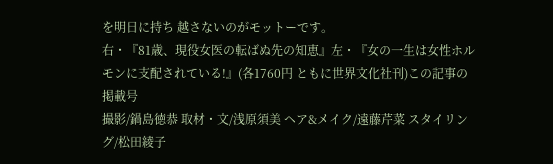を明日に持ち 越さないのがモットーです。
右・『81歳、現役女医の転ばぬ先の知恵』左・『女の一生は女性ホルモンに支配されている!』(各1760円 ともに世界文化社刊)この記事の掲載号
撮影/鍋島徳恭 取材・文/浅原須美 ヘア&メイク/遠藤芹菜 スタイリング/松田綾子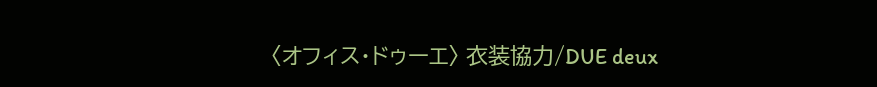〈オフィス・ドゥーエ〉 衣装協力/DUE deux